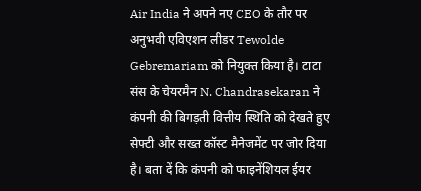Air India ने अपने नए CEO के तौर पर अनुभवी एविएशन लीडर Tewolde Gebremariam को नियुक्त किया है। टाटा संस के चेयरमैन N. Chandrasekaran ने कंपनी की बिगड़ती वित्तीय स्थिति को देखते हुए सेफ्टी और सख्त कॉस्ट मैनेजमेंट पर जोर दिया है। बता दें कि कंपनी को फाइनेंशियल ईयर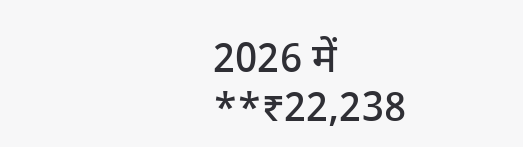2026 में **₹22,238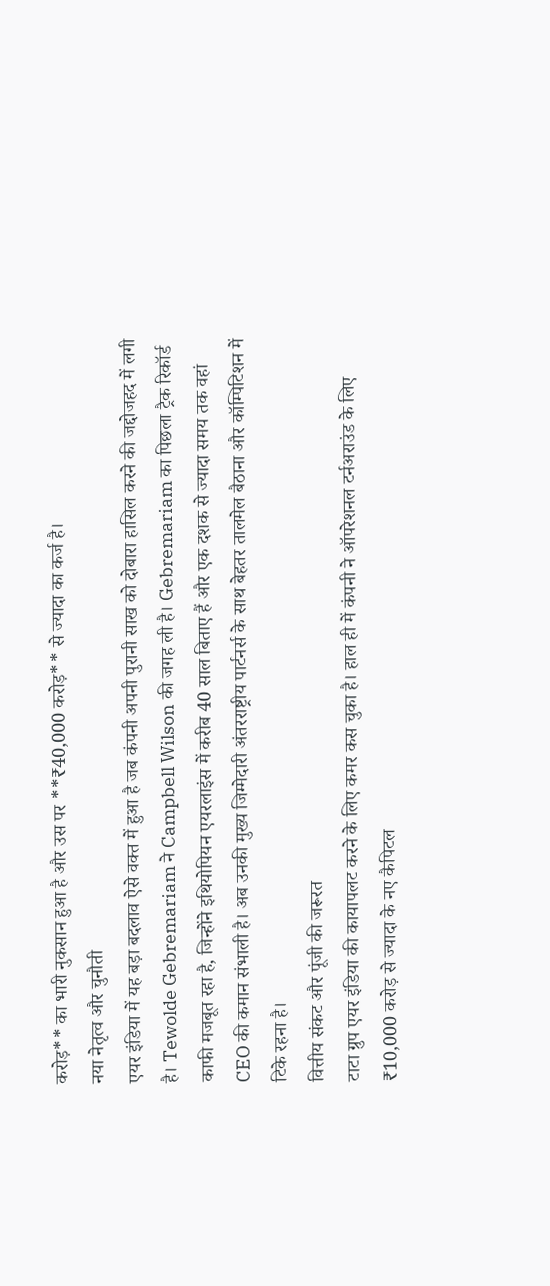करोड़** का भारी नुकसान हुआ है और उस पर **₹40,000 करोड़** से ज्यादा का कर्ज है।
नया नेतृत्व और चुनौती
एयर इंडिया में यह बड़ा बदलाव ऐसे वक्त में हुआ है जब कंपनी अपनी पुरानी साख को दोबारा हासिल करने की जद्दोजहद में लगी है। Tewolde Gebremariam ने Campbell Wilson की जगह ली है। Gebremariam का पिछला ट्रैक रिकॉर्ड काफी मजबूत रहा है, जिन्होंने इथियोपियन एयरलाइंस में करीब 40 साल बिताए हैं और एक दशक से ज्यादा समय तक वहां CEO की कमान संभाली है। अब उनकी मुख्य जिम्मेदारी अंतरराष्ट्रीय पार्टनर्स के साथ बेहतर तालमेल बैठाना और कॉम्पिटिशन में टिके रहना है।
वित्तीय संकट और पूंजी की जरूरत
टाटा ग्रुप एयर इंडिया की कायापलट करने के लिए कमर कस चुका है। हाल ही में कंपनी ने ऑपरेशनल टर्नअराउंड के लिए ₹10,000 करोड़ से ज्यादा के नए कैपिटल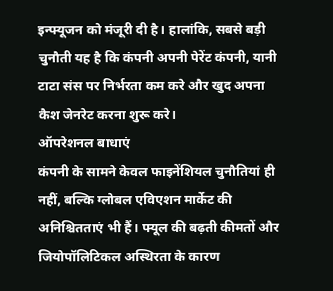इन्फ्यूजन को मंजूरी दी है। हालांकि, सबसे बड़ी चुनौती यह है कि कंपनी अपनी पेरेंट कंपनी, यानी टाटा संस पर निर्भरता कम करे और खुद अपना कैश जेनरेट करना शुरू करे।
ऑपरेशनल बाधाएं
कंपनी के सामने केवल फाइनेंशियल चुनौतियां ही नहीं, बल्कि ग्लोबल एविएशन मार्केट की अनिश्चितताएं भी हैं। फ्यूल की बढ़ती कीमतों और जियोपॉलिटिकल अस्थिरता के कारण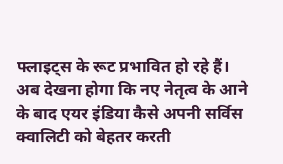फ्लाइट्स के रूट प्रभावित हो रहे हैं। अब देखना होगा कि नए नेतृत्व के आने के बाद एयर इंडिया कैसे अपनी सर्विस क्वालिटी को बेहतर करती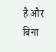है और बिना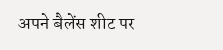अपने बैलेंस शीट पर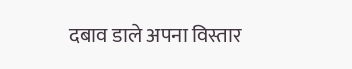दबाव डाले अपना विस्तार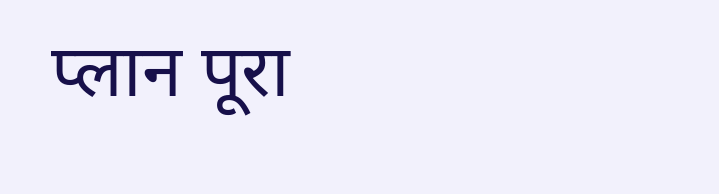प्लान पूरा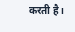करती है।